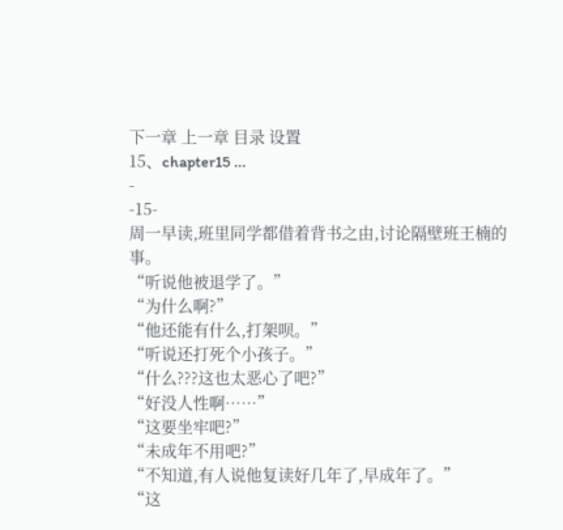下一章 上一章 目录 设置
15、chapter15 ...
-
-15-
周一早读,班里同学都借着背书之由,讨论隔壁班王楠的事。
“听说他被退学了。”
“为什么啊?”
“他还能有什么,打架呗。”
“听说还打死个小孩子。”
“什么???这也太恶心了吧?”
“好没人性啊……”
“这要坐牢吧?”
“未成年不用吧?”
“不知道,有人说他复读好几年了,早成年了。”
“这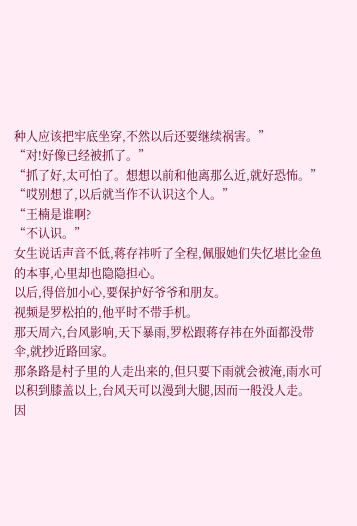种人应该把牢底坐穿,不然以后还要继续祸害。”
“对!好像已经被抓了。”
“抓了好,太可怕了。想想以前和他离那么近,就好恐怖。”
“哎别想了,以后就当作不认识这个人。”
“王楠是谁啊?
“不认识。”
女生说话声音不低,蒋存祎听了全程,佩服她们失忆堪比金鱼的本事,心里却也隐隐担心。
以后,得倍加小心,要保护好爷爷和朋友。
视频是罗松拍的,他平时不带手机。
那天周六,台风影响,天下暴雨,罗松跟蒋存祎在外面都没带伞,就抄近路回家。
那条路是村子里的人走出来的,但只要下雨就会被淹,雨水可以积到膝盖以上,台风天可以漫到大腿,因而一般没人走。
因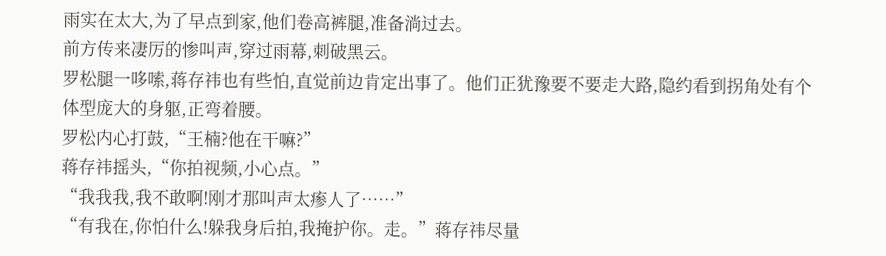雨实在太大,为了早点到家,他们卷高裤腿,准备淌过去。
前方传来凄厉的惨叫声,穿过雨幕,刺破黑云。
罗松腿一哆嗦,蒋存祎也有些怕,直觉前边肯定出事了。他们正犹豫要不要走大路,隐约看到拐角处有个体型庞大的身躯,正弯着腰。
罗松内心打鼓,“王楠?他在干嘛?”
蒋存祎摇头,“你拍视频,小心点。”
“我我我,我不敢啊!刚才那叫声太瘆人了……”
“有我在,你怕什么!躲我身后拍,我掩护你。走。”蒋存祎尽量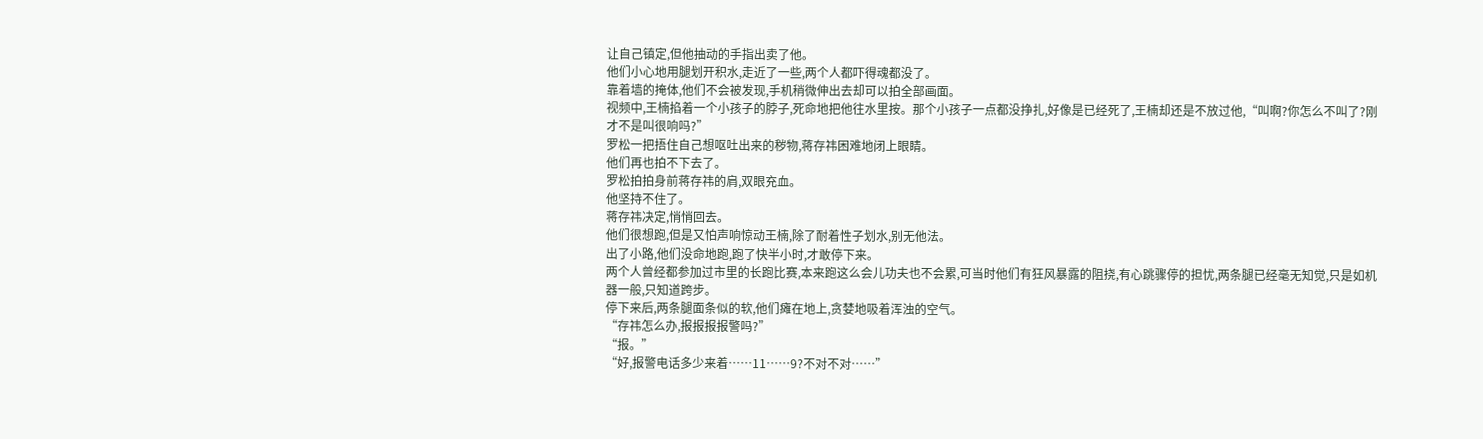让自己镇定,但他抽动的手指出卖了他。
他们小心地用腿划开积水,走近了一些,两个人都吓得魂都没了。
靠着墙的掩体,他们不会被发现,手机稍微伸出去却可以拍全部画面。
视频中,王楠掐着一个小孩子的脖子,死命地把他往水里按。那个小孩子一点都没挣扎,好像是已经死了,王楠却还是不放过他,“叫啊?你怎么不叫了?刚才不是叫很响吗?”
罗松一把捂住自己想呕吐出来的秽物,蒋存祎困难地闭上眼睛。
他们再也拍不下去了。
罗松拍拍身前蒋存祎的肩,双眼充血。
他坚持不住了。
蒋存祎决定,悄悄回去。
他们很想跑,但是又怕声响惊动王楠,除了耐着性子划水,别无他法。
出了小路,他们没命地跑,跑了快半小时,才敢停下来。
两个人曾经都参加过市里的长跑比赛,本来跑这么会儿功夫也不会累,可当时他们有狂风暴露的阻挠,有心跳骤停的担忧,两条腿已经毫无知觉,只是如机器一般,只知道跨步。
停下来后,两条腿面条似的软,他们瘫在地上,贪婪地吸着浑浊的空气。
“存祎怎么办,报报报报警吗?”
“报。”
“好,报警电话多少来着……11……9?不对不对……”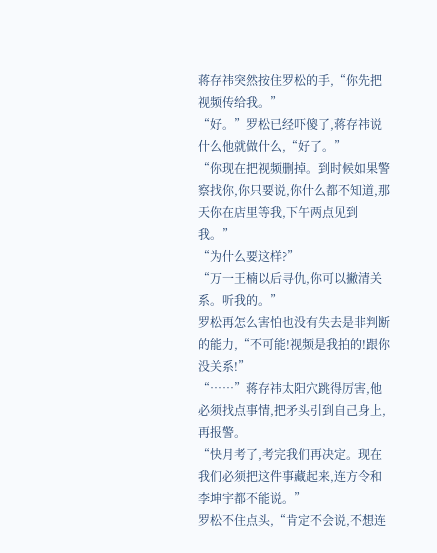蒋存祎突然按住罗松的手,“你先把视频传给我。”
“好。”罗松已经吓傻了,蒋存祎说什么他就做什么,“好了。”
“你现在把视频删掉。到时候如果警察找你,你只要说,你什么都不知道,那天你在店里等我,下午两点见到我。”
“为什么要这样?”
“万一王楠以后寻仇,你可以撇清关系。听我的。”
罗松再怎么害怕也没有失去是非判断的能力,“不可能!视频是我拍的!跟你没关系!”
“……”蒋存祎太阳穴跳得厉害,他必须找点事情,把矛头引到自己身上,再报警。
“快月考了,考完我们再决定。现在我们必须把这件事藏起来,连方令和李坤宇都不能说。”
罗松不住点头,“肯定不会说,不想连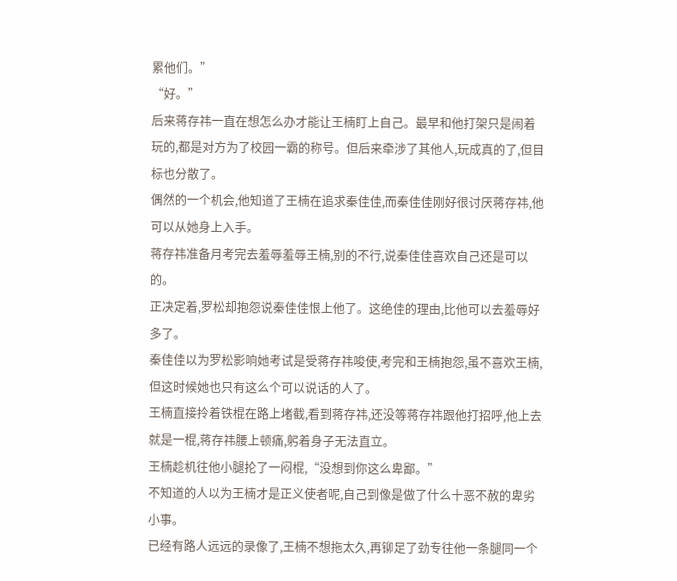累他们。”
“好。”
后来蒋存祎一直在想怎么办才能让王楠盯上自己。最早和他打架只是闹着玩的,都是对方为了校园一霸的称号。但后来牵涉了其他人,玩成真的了,但目标也分散了。
偶然的一个机会,他知道了王楠在追求秦佳佳,而秦佳佳刚好很讨厌蒋存祎,他可以从她身上入手。
蒋存祎准备月考完去羞辱羞辱王楠,别的不行,说秦佳佳喜欢自己还是可以的。
正决定着,罗松却抱怨说秦佳佳恨上他了。这绝佳的理由,比他可以去羞辱好多了。
秦佳佳以为罗松影响她考试是受蒋存祎唆使,考完和王楠抱怨,虽不喜欢王楠,但这时候她也只有这么个可以说话的人了。
王楠直接拎着铁棍在路上堵截,看到蒋存祎,还没等蒋存祎跟他打招呼,他上去就是一棍,蒋存祎腰上顿痛,躬着身子无法直立。
王楠趁机往他小腿抡了一闷棍,“没想到你这么卑鄙。”
不知道的人以为王楠才是正义使者呢,自己到像是做了什么十恶不赦的卑劣小事。
已经有路人远远的录像了,王楠不想拖太久,再铆足了劲专往他一条腿同一个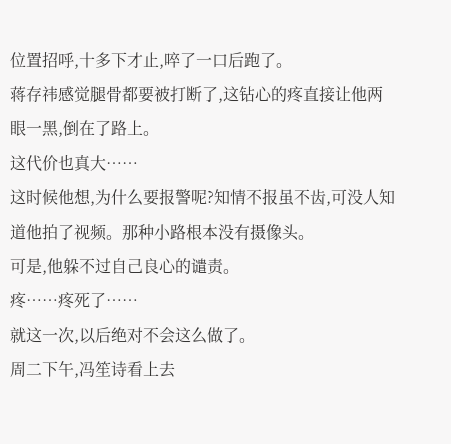位置招呼,十多下才止,啐了一口后跑了。
蒋存祎感觉腿骨都要被打断了,这钻心的疼直接让他两眼一黑,倒在了路上。
这代价也真大……
这时候他想,为什么要报警呢?知情不报虽不齿,可没人知道他拍了视频。那种小路根本没有摄像头。
可是,他躲不过自己良心的谴责。
疼……疼死了……
就这一次,以后绝对不会这么做了。
周二下午,冯笙诗看上去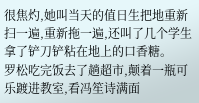很焦灼,她叫当天的值日生把地重新扫一遍,重新拖一遍,还叫了几个学生拿了铲刀铲粘在地上的口香糖。
罗松吃完饭去了趟超市,颠着一瓶可乐踱进教室,看冯笙诗满面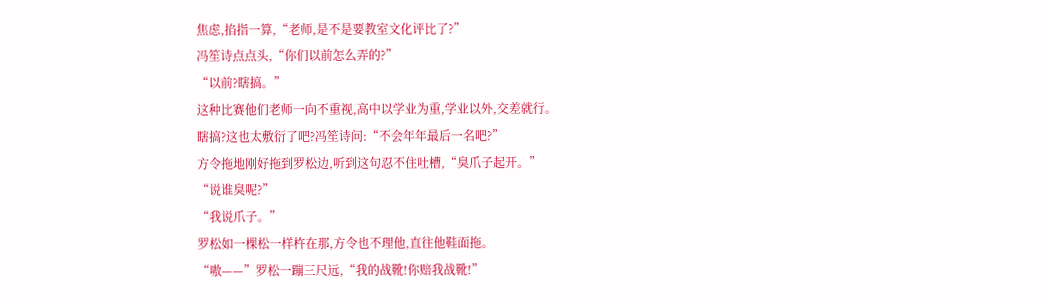焦虑,掐指一算,“老师,是不是要教室文化评比了?”
冯笙诗点点头,“你们以前怎么弄的?”
“以前?瞎搞。”
这种比赛他们老师一向不重视,高中以学业为重,学业以外,交差就行。
瞎搞?这也太敷衍了吧?冯笙诗问:“不会年年最后一名吧?”
方令拖地刚好拖到罗松边,听到这句忍不住吐槽,“臭爪子起开。”
“说谁臭呢?”
“我说爪子。”
罗松如一棵松一样杵在那,方令也不理他,直往他鞋面拖。
“嗷——”罗松一蹦三尺远,“我的战靴!你赔我战靴!”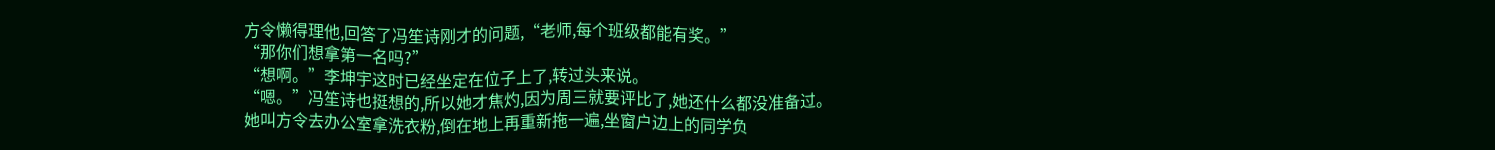方令懒得理他,回答了冯笙诗刚才的问题,“老师,每个班级都能有奖。”
“那你们想拿第一名吗?”
“想啊。”李坤宇这时已经坐定在位子上了,转过头来说。
“嗯。”冯笙诗也挺想的,所以她才焦灼,因为周三就要评比了,她还什么都没准备过。
她叫方令去办公室拿洗衣粉,倒在地上再重新拖一遍,坐窗户边上的同学负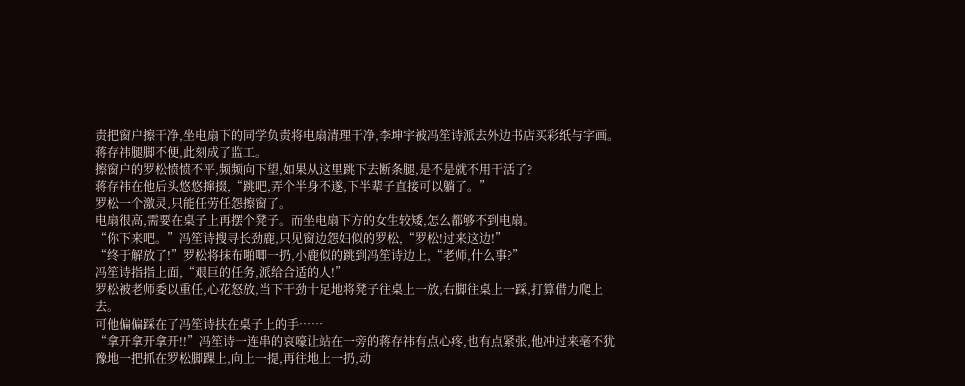责把窗户擦干净,坐电扇下的同学负责将电扇清理干净,李坤宇被冯笙诗派去外边书店买彩纸与字画。
蒋存祎腿脚不便,此刻成了监工。
擦窗户的罗松愤愤不平,频频向下望,如果从这里跳下去断条腿,是不是就不用干活了?
蒋存祎在他后头悠悠撺掇,“跳吧,弄个半身不遂,下半辈子直接可以躺了。”
罗松一个激灵,只能任劳任怨擦窗了。
电扇很高,需要在桌子上再摆个凳子。而坐电扇下方的女生较矮,怎么都够不到电扇。
“你下来吧。”冯笙诗搜寻长劲鹿,只见窗边怨妇似的罗松,“罗松!过来这边!”
“终于解放了!”罗松将抹布啪唧一扔,小鹿似的跳到冯笙诗边上,“老师,什么事?”
冯笙诗指指上面,“艰巨的任务,派给合适的人!”
罗松被老师委以重任,心花怒放,当下干劲十足地将凳子往桌上一放,右脚往桌上一踩,打算借力爬上去。
可他偏偏踩在了冯笙诗扶在桌子上的手……
“拿开拿开拿开!!”冯笙诗一连串的哀嚎让站在一旁的蒋存祎有点心疼,也有点紧张,他冲过来毫不犹豫地一把抓在罗松脚踝上,向上一提,再往地上一扔,动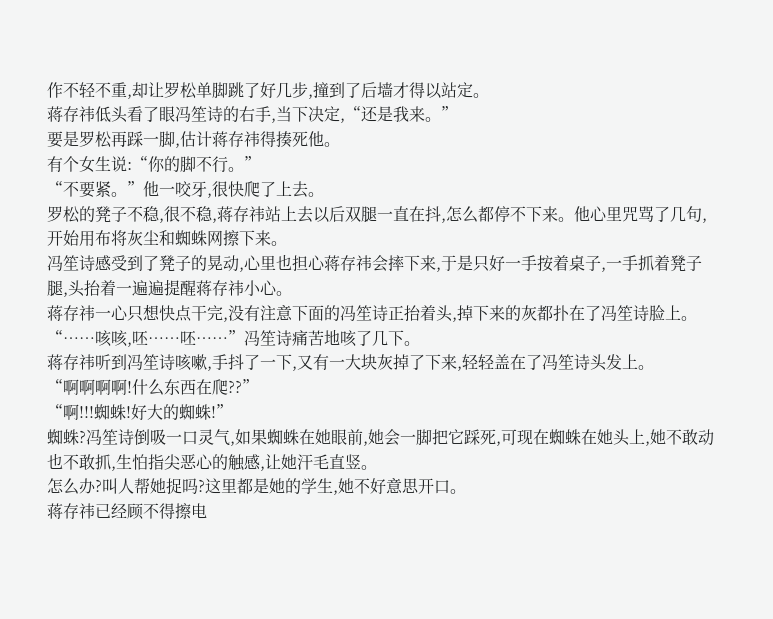作不轻不重,却让罗松单脚跳了好几步,撞到了后墙才得以站定。
蒋存祎低头看了眼冯笙诗的右手,当下决定,“还是我来。”
要是罗松再踩一脚,估计蒋存祎得揍死他。
有个女生说:“你的脚不行。”
“不要紧。”他一咬牙,很快爬了上去。
罗松的凳子不稳,很不稳,蒋存祎站上去以后双腿一直在抖,怎么都停不下来。他心里咒骂了几句,开始用布将灰尘和蜘蛛网擦下来。
冯笙诗感受到了凳子的晃动,心里也担心蒋存祎会摔下来,于是只好一手按着桌子,一手抓着凳子腿,头抬着一遍遍提醒蒋存祎小心。
蒋存祎一心只想快点干完,没有注意下面的冯笙诗正抬着头,掉下来的灰都扑在了冯笙诗脸上。
“……咳咳,呸……呸……”冯笙诗痛苦地咳了几下。
蒋存祎听到冯笙诗咳嗽,手抖了一下,又有一大块灰掉了下来,轻轻盖在了冯笙诗头发上。
“啊啊啊啊!什么东西在爬??”
“啊!!!蜘蛛!好大的蜘蛛!”
蜘蛛?冯笙诗倒吸一口灵气,如果蜘蛛在她眼前,她会一脚把它踩死,可现在蜘蛛在她头上,她不敢动也不敢抓,生怕指尖恶心的触感,让她汗毛直竖。
怎么办?叫人帮她捉吗?这里都是她的学生,她不好意思开口。
蒋存祎已经顾不得擦电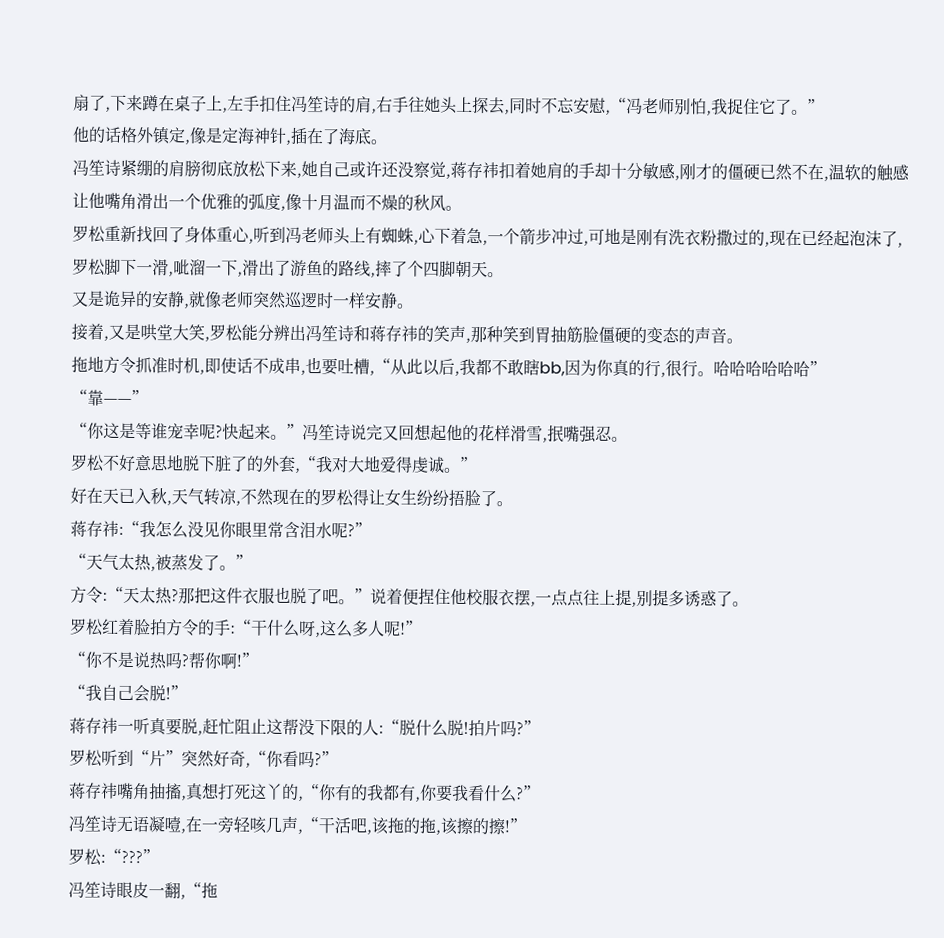扇了,下来蹲在桌子上,左手扣住冯笙诗的肩,右手往她头上探去,同时不忘安慰,“冯老师别怕,我捉住它了。”
他的话格外镇定,像是定海神针,插在了海底。
冯笙诗紧绷的肩膀彻底放松下来,她自己或许还没察觉,蒋存祎扣着她肩的手却十分敏感,刚才的僵硬已然不在,温软的触感让他嘴角滑出一个优雅的弧度,像十月温而不燥的秋风。
罗松重新找回了身体重心,听到冯老师头上有蜘蛛,心下着急,一个箭步冲过,可地是刚有洗衣粉撒过的,现在已经起泡沫了,罗松脚下一滑,呲溜一下,滑出了游鱼的路线,摔了个四脚朝天。
又是诡异的安静,就像老师突然巡逻时一样安静。
接着,又是哄堂大笑,罗松能分辨出冯笙诗和蒋存祎的笑声,那种笑到胃抽筋脸僵硬的变态的声音。
拖地方令抓准时机,即使话不成串,也要吐槽,“从此以后,我都不敢瞎bb,因为你真的行,很行。哈哈哈哈哈哈”
“靠——”
“你这是等谁宠幸呢?快起来。”冯笙诗说完又回想起他的花样滑雪,抿嘴强忍。
罗松不好意思地脱下脏了的外套,“我对大地爱得虔诚。”
好在天已入秋,天气转凉,不然现在的罗松得让女生纷纷捂脸了。
蒋存祎:“我怎么没见你眼里常含泪水呢?”
“天气太热,被蒸发了。”
方令:“天太热?那把这件衣服也脱了吧。”说着便捏住他校服衣摆,一点点往上提,别提多诱惑了。
罗松红着脸拍方令的手:“干什么呀,这么多人呢!”
“你不是说热吗?帮你啊!”
“我自己会脱!”
蒋存祎一听真要脱,赶忙阻止这帮没下限的人:“脱什么脱!拍片吗?”
罗松听到“片”突然好奇,“你看吗?”
蒋存祎嘴角抽搐,真想打死这丫的,“你有的我都有,你要我看什么?”
冯笙诗无语凝噎,在一旁轻咳几声,“干活吧,该拖的拖,该擦的擦!”
罗松:“???”
冯笙诗眼皮一翻,“拖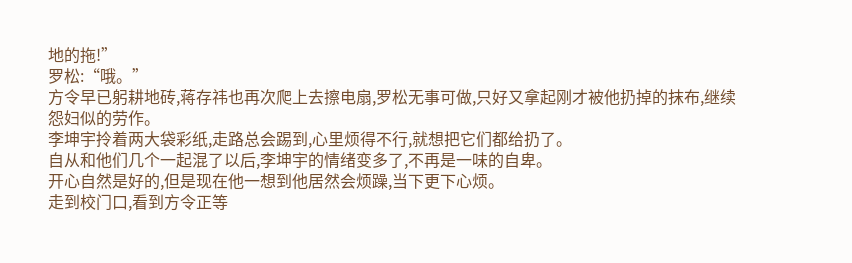地的拖!”
罗松:“哦。”
方令早已躬耕地砖,蒋存祎也再次爬上去擦电扇,罗松无事可做,只好又拿起刚才被他扔掉的抹布,继续怨妇似的劳作。
李坤宇拎着两大袋彩纸,走路总会踢到,心里烦得不行,就想把它们都给扔了。
自从和他们几个一起混了以后,李坤宇的情绪变多了,不再是一味的自卑。
开心自然是好的,但是现在他一想到他居然会烦躁,当下更下心烦。
走到校门口,看到方令正等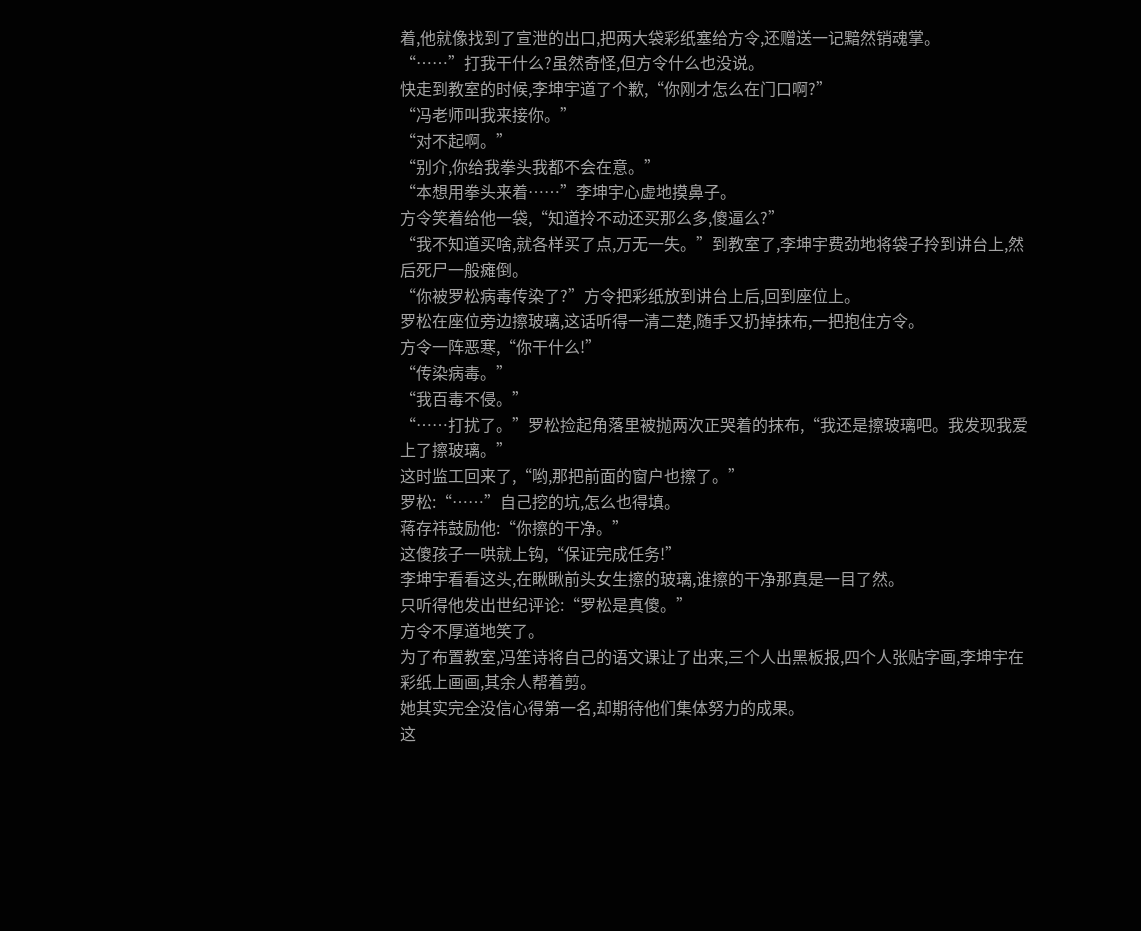着,他就像找到了宣泄的出口,把两大袋彩纸塞给方令,还赠送一记黯然销魂掌。
“……”打我干什么?虽然奇怪,但方令什么也没说。
快走到教室的时候,李坤宇道了个歉,“你刚才怎么在门口啊?”
“冯老师叫我来接你。”
“对不起啊。”
“别介,你给我拳头我都不会在意。”
“本想用拳头来着……”李坤宇心虚地摸鼻子。
方令笑着给他一袋,“知道拎不动还买那么多,傻逼么?”
“我不知道买啥,就各样买了点,万无一失。”到教室了,李坤宇费劲地将袋子拎到讲台上,然后死尸一般瘫倒。
“你被罗松病毒传染了?”方令把彩纸放到讲台上后,回到座位上。
罗松在座位旁边擦玻璃,这话听得一清二楚,随手又扔掉抹布,一把抱住方令。
方令一阵恶寒,“你干什么!”
“传染病毒。”
“我百毒不侵。”
“……打扰了。”罗松捡起角落里被抛两次正哭着的抹布,“我还是擦玻璃吧。我发现我爱上了擦玻璃。”
这时监工回来了,“哟,那把前面的窗户也擦了。”
罗松:“……”自己挖的坑,怎么也得填。
蒋存祎鼓励他:“你擦的干净。”
这傻孩子一哄就上钩,“保证完成任务!”
李坤宇看看这头,在瞅瞅前头女生擦的玻璃,谁擦的干净那真是一目了然。
只听得他发出世纪评论:“罗松是真傻。”
方令不厚道地笑了。
为了布置教室,冯笙诗将自己的语文课让了出来,三个人出黑板报,四个人张贴字画,李坤宇在彩纸上画画,其余人帮着剪。
她其实完全没信心得第一名,却期待他们集体努力的成果。
这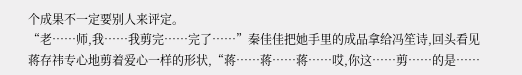个成果不一定要别人来评定。
“老……师,我……我剪完……完了……”秦佳佳把她手里的成品拿给冯笙诗,回头看见蒋存祎专心地剪着爱心一样的形状,“蒋……蒋……蒋……哎,你这……剪……的是……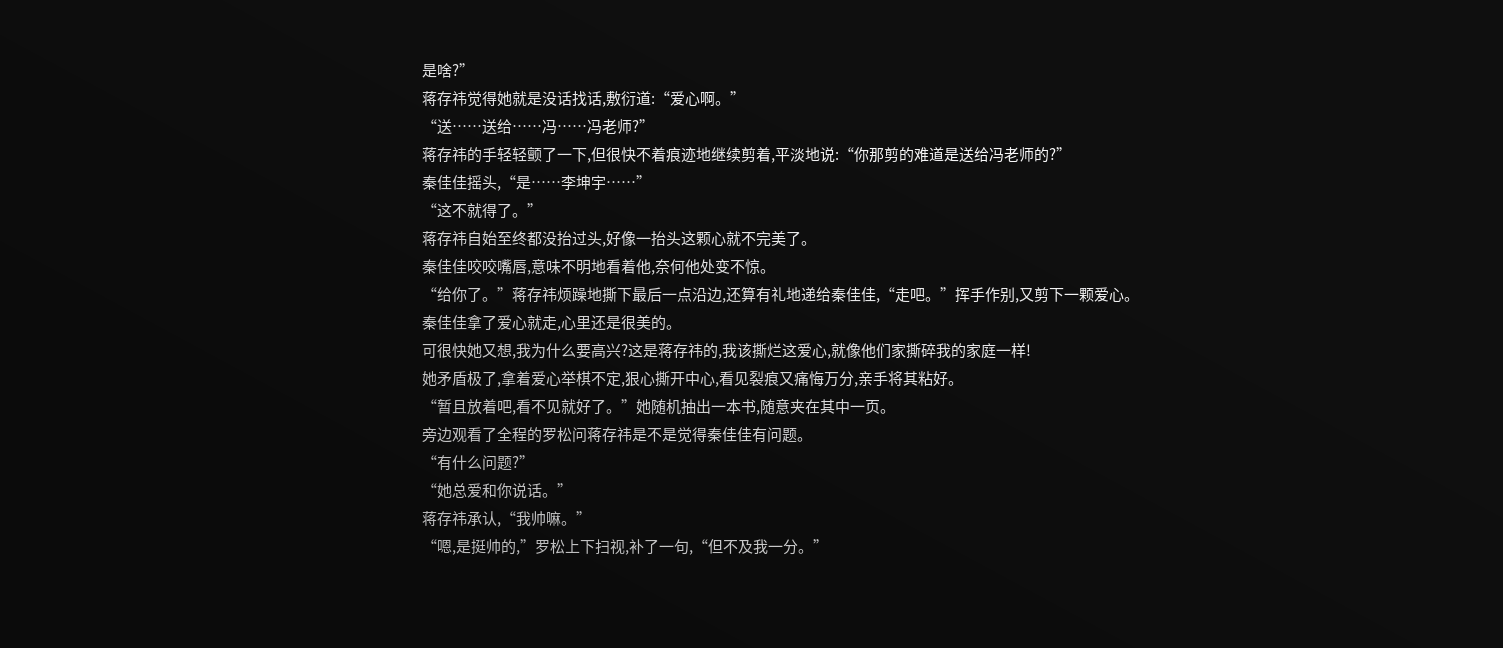是啥?”
蒋存祎觉得她就是没话找话,敷衍道:“爱心啊。”
“送……送给……冯……冯老师?”
蒋存祎的手轻轻颤了一下,但很快不着痕迹地继续剪着,平淡地说:“你那剪的难道是送给冯老师的?”
秦佳佳摇头,“是……李坤宇……”
“这不就得了。”
蒋存祎自始至终都没抬过头,好像一抬头这颗心就不完美了。
秦佳佳咬咬嘴唇,意味不明地看着他,奈何他处变不惊。
“给你了。”蒋存祎烦躁地撕下最后一点沿边,还算有礼地递给秦佳佳,“走吧。”挥手作别,又剪下一颗爱心。
秦佳佳拿了爱心就走,心里还是很美的。
可很快她又想,我为什么要高兴?这是蒋存祎的,我该撕烂这爱心,就像他们家撕碎我的家庭一样!
她矛盾极了,拿着爱心举棋不定,狠心撕开中心,看见裂痕又痛悔万分,亲手将其粘好。
“暂且放着吧,看不见就好了。”她随机抽出一本书,随意夹在其中一页。
旁边观看了全程的罗松问蒋存祎是不是觉得秦佳佳有问题。
“有什么问题?”
“她总爱和你说话。”
蒋存祎承认,“我帅嘛。”
“嗯,是挺帅的,”罗松上下扫视,补了一句,“但不及我一分。”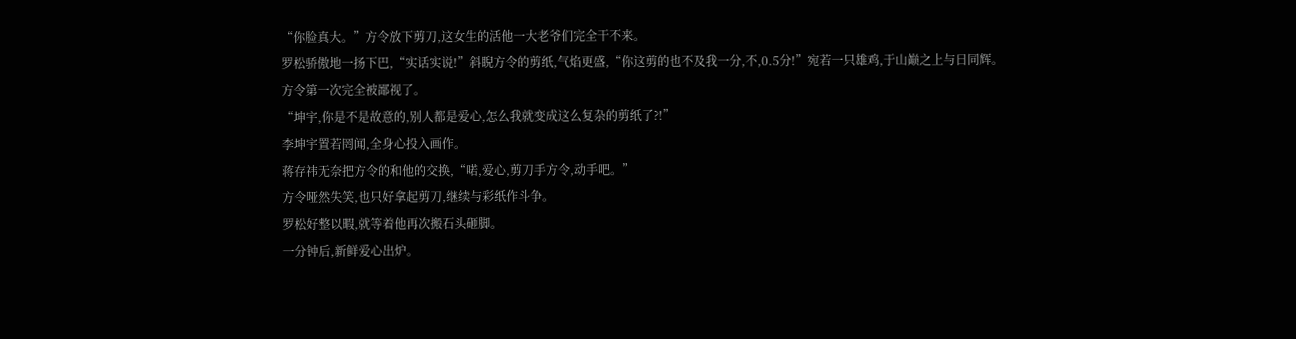“你脸真大。”方令放下剪刀,这女生的活他一大老爷们完全干不来。
罗松骄傲地一扬下巴,“实话实说!”斜睨方令的剪纸,气焰更盛,“你这剪的也不及我一分,不,0.5分!”宛若一只雄鸡,于山巅之上与日同辉。
方令第一次完全被鄙视了。
“坤宇,你是不是故意的,别人都是爱心,怎么我就变成这么复杂的剪纸了?!”
李坤宇置若罔闻,全身心投入画作。
蒋存祎无奈把方令的和他的交换,“喏,爱心,剪刀手方令,动手吧。”
方令哑然失笑,也只好拿起剪刀,继续与彩纸作斗争。
罗松好整以暇,就等着他再次搬石头砸脚。
一分钟后,新鲜爱心出炉。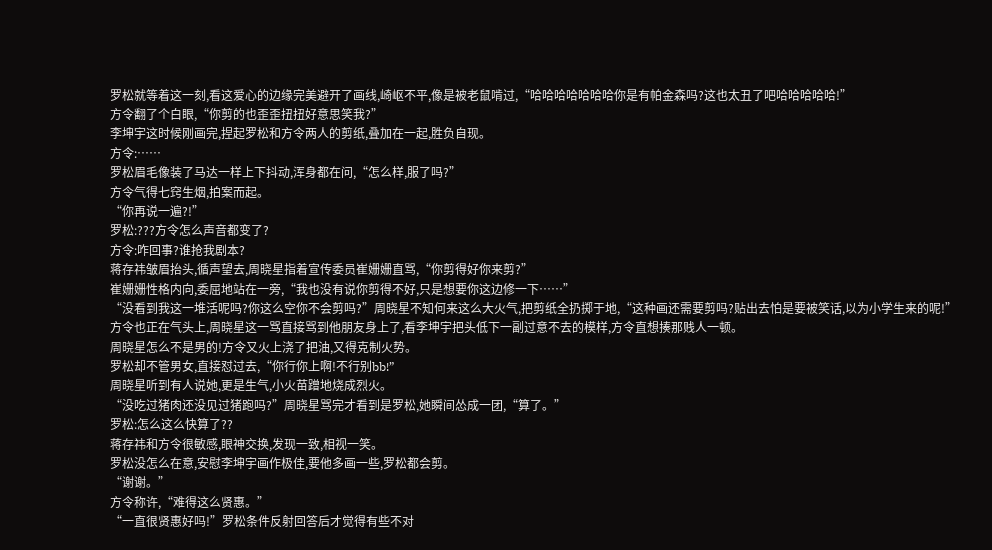罗松就等着这一刻,看这爱心的边缘完美避开了画线,崎岖不平,像是被老鼠啃过,“哈哈哈哈哈哈哈你是有帕金森吗?这也太丑了吧哈哈哈哈哈!”
方令翻了个白眼,“你剪的也歪歪扭扭好意思笑我?”
李坤宇这时候刚画完,捏起罗松和方令两人的剪纸,叠加在一起,胜负自现。
方令:……
罗松眉毛像装了马达一样上下抖动,浑身都在问,“怎么样,服了吗?”
方令气得七窍生烟,拍案而起。
“你再说一遍?!”
罗松:???方令怎么声音都变了?
方令:咋回事?谁抢我剧本?
蒋存祎皱眉抬头,循声望去,周晓星指着宣传委员崔姗姗直骂,“你剪得好你来剪?”
崔姗姗性格内向,委屈地站在一旁,“我也没有说你剪得不好,只是想要你这边修一下……”
“没看到我这一堆活呢吗?你这么空你不会剪吗?”周晓星不知何来这么大火气,把剪纸全扔掷于地,“这种画还需要剪吗?贴出去怕是要被笑话,以为小学生来的呢!”
方令也正在气头上,周晓星这一骂直接骂到他朋友身上了,看李坤宇把头低下一副过意不去的模样,方令直想揍那贱人一顿。
周晓星怎么不是男的!方令又火上浇了把油,又得克制火势。
罗松却不管男女,直接怼过去,“你行你上啊!不行别bb!”
周晓星听到有人说她,更是生气,小火苗蹭地烧成烈火。
“没吃过猪肉还没见过猪跑吗?”周晓星骂完才看到是罗松,她瞬间怂成一团,“算了。”
罗松:怎么这么快算了??
蒋存祎和方令很敏感,眼神交换,发现一致,相视一笑。
罗松没怎么在意,安慰李坤宇画作极佳,要他多画一些,罗松都会剪。
“谢谢。”
方令称许,“难得这么贤惠。”
“一直很贤惠好吗!”罗松条件反射回答后才觉得有些不对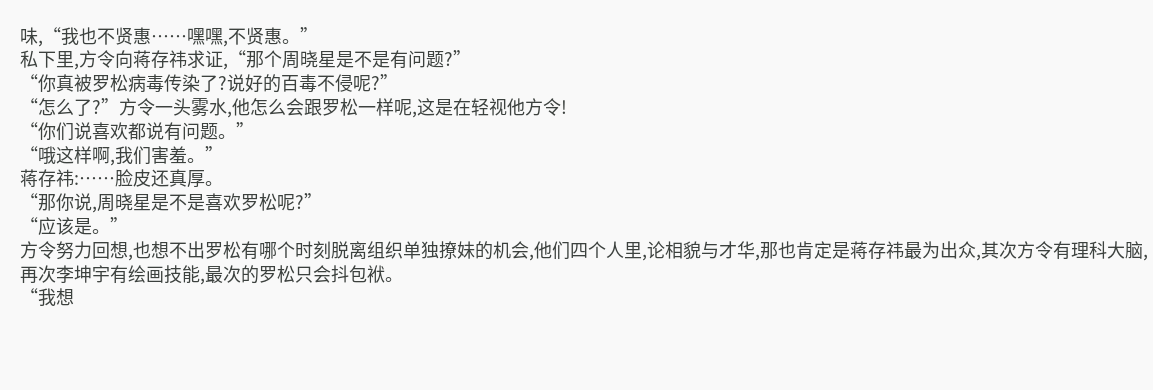味,“我也不贤惠……嘿嘿,不贤惠。”
私下里,方令向蒋存祎求证,“那个周晓星是不是有问题?”
“你真被罗松病毒传染了?说好的百毒不侵呢?”
“怎么了?”方令一头雾水,他怎么会跟罗松一样呢,这是在轻视他方令!
“你们说喜欢都说有问题。”
“哦这样啊,我们害羞。”
蒋存祎:……脸皮还真厚。
“那你说,周晓星是不是喜欢罗松呢?”
“应该是。”
方令努力回想,也想不出罗松有哪个时刻脱离组织单独撩妹的机会,他们四个人里,论相貌与才华,那也肯定是蒋存祎最为出众,其次方令有理科大脑,再次李坤宇有绘画技能,最次的罗松只会抖包袱。
“我想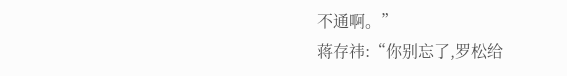不通啊。”
蒋存祎:“你别忘了,罗松给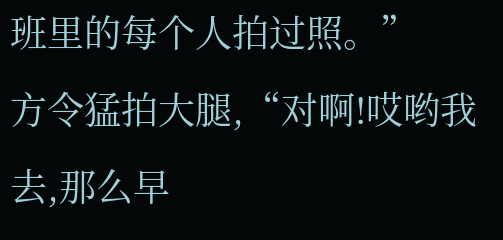班里的每个人拍过照。”
方令猛拍大腿,“对啊!哎哟我去,那么早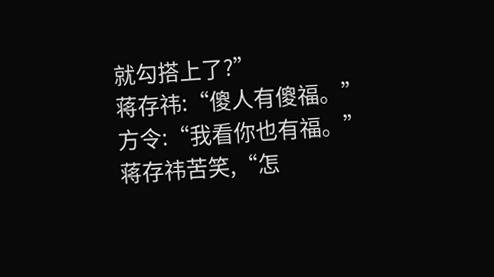就勾搭上了?”
蒋存祎:“傻人有傻福。”
方令:“我看你也有福。”
蒋存祎苦笑,“怎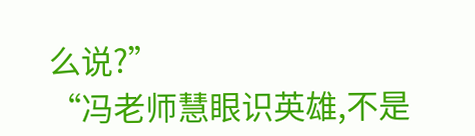么说?”
“冯老师慧眼识英雄,不是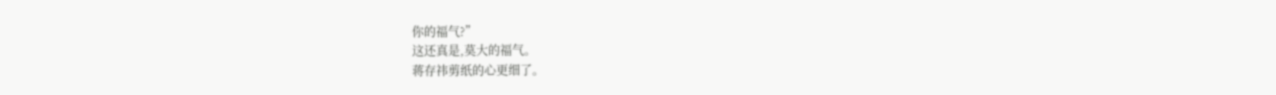你的福气?”
这还真是,莫大的福气。
蒋存祎剪纸的心更细了。